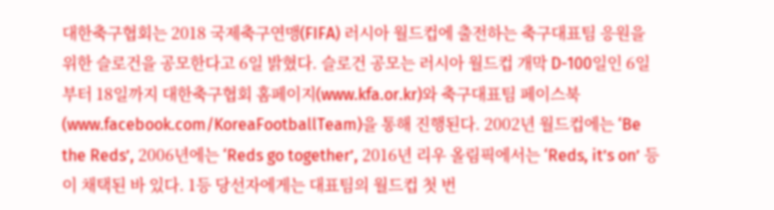대한축구협회는 2018 국제축구연맹(FIFA) 러시아 월드컵에 출전하는 축구대표팀 응원을 위한 슬로건을 공모한다고 6일 밝혔다. 슬로건 공모는 러시아 월드컵 개막 D-100일인 6일부터 18일까지 대한축구협회 홈페이지(www.kfa.or.kr)와 축구대표팀 페이스북(www.facebook.com/KoreaFootballTeam)을 통해 진행된다. 2002년 월드컵에는 ‘Be the Reds’, 2006년에는 ‘Reds go together’, 2016년 리우 올림픽에서는 ‘Reds, it’s on’ 등이 채택된 바 있다. 1등 당선자에게는 대표팀의 월드컵 첫 번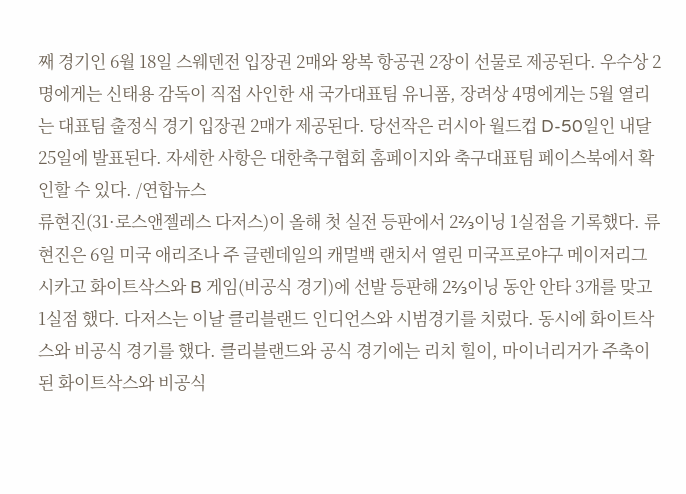째 경기인 6월 18일 스웨덴전 입장권 2매와 왕복 항공권 2장이 선물로 제공된다. 우수상 2명에게는 신태용 감독이 직접 사인한 새 국가대표팀 유니폼, 장려상 4명에게는 5월 열리는 대표팀 출정식 경기 입장권 2매가 제공된다. 당선작은 러시아 월드컵 D-50일인 내달 25일에 발표된다. 자세한 사항은 대한축구협회 홈페이지와 축구대표팀 페이스북에서 확인할 수 있다. /연합뉴스
류현진(31·로스앤젤레스 다저스)이 올해 첫 실전 등판에서 2⅔이닝 1실점을 기록했다. 류현진은 6일 미국 애리조나 주 글렌데일의 캐멀백 랜치서 열린 미국프로야구 메이저리그 시카고 화이트삭스와 B 게임(비공식 경기)에 선발 등판해 2⅔이닝 동안 안타 3개를 맞고 1실점 했다. 다저스는 이날 클리블랜드 인디언스와 시범경기를 치렀다. 동시에 화이트삭스와 비공식 경기를 했다. 클리블랜드와 공식 경기에는 리치 힐이, 마이너리거가 주축이 된 화이트삭스와 비공식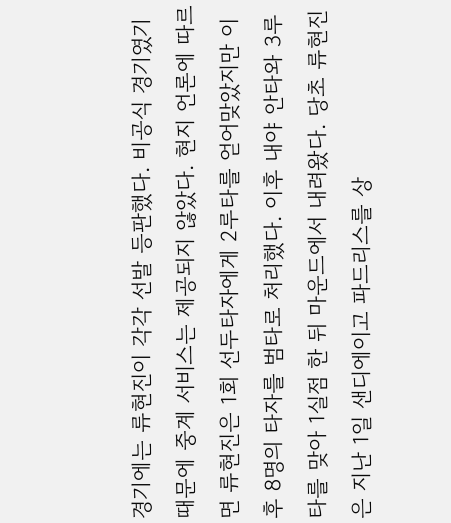경기에는 류현진이 각각 선발 등판했다. 비공식 경기였기 때문에 중계 서비스는 제공되지 않았다. 현지 언론에 따르면 류현진은 1회 선두타자에게 2루타를 얻어맞았지만 이후 8명의 타자를 범타로 처리했다. 이후 내야 안타와 3루타를 맞아 1실점 한 뒤 마운드에서 내려왔다. 당초 류현진은 지난 1일 샌디에이고 파드리스를 상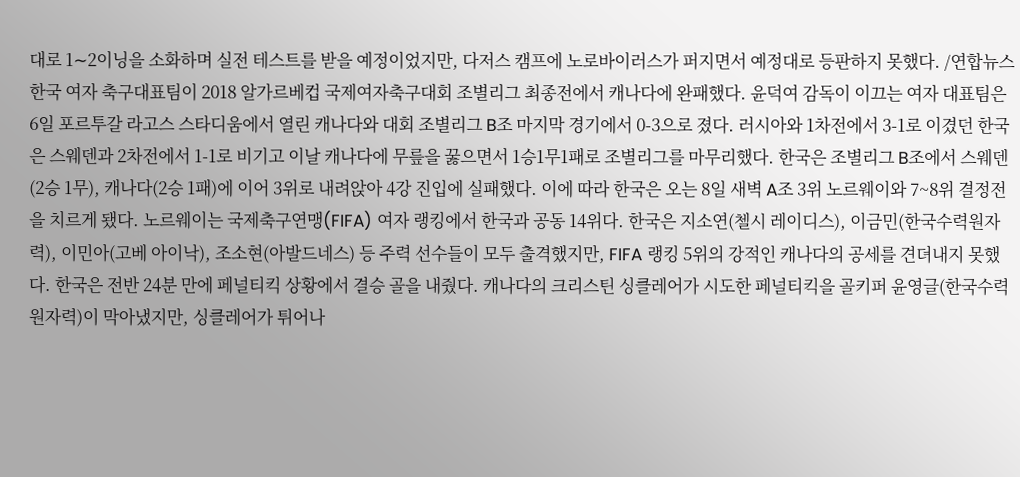대로 1∼2이닝을 소화하며 실전 테스트를 받을 예정이었지만, 다저스 캠프에 노로바이러스가 퍼지면서 예정대로 등판하지 못했다. /연합뉴스
한국 여자 축구대표팀이 2018 알가르베컵 국제여자축구대회 조별리그 최종전에서 캐나다에 완패했다. 윤덕여 감독이 이끄는 여자 대표팀은 6일 포르투갈 라고스 스타디움에서 열린 캐나다와 대회 조별리그 B조 마지막 경기에서 0-3으로 졌다. 러시아와 1차전에서 3-1로 이겼던 한국은 스웨덴과 2차전에서 1-1로 비기고 이날 캐나다에 무릎을 꿇으면서 1승1무1패로 조별리그를 마무리했다. 한국은 조별리그 B조에서 스웨덴(2승 1무), 캐나다(2승 1패)에 이어 3위로 내려앉아 4강 진입에 실패했다. 이에 따라 한국은 오는 8일 새벽 A조 3위 노르웨이와 7~8위 결정전을 치르게 됐다. 노르웨이는 국제축구연맹(FIFA) 여자 랭킹에서 한국과 공동 14위다. 한국은 지소연(첼시 레이디스), 이금민(한국수력원자력), 이민아(고베 아이낙), 조소현(아발드네스) 등 주력 선수들이 모두 출격했지만, FIFA 랭킹 5위의 강적인 캐나다의 공세를 견뎌내지 못했다. 한국은 전반 24분 만에 페널티킥 상황에서 결승 골을 내줬다. 캐나다의 크리스틴 싱클레어가 시도한 페널티킥을 골키퍼 윤영글(한국수력원자력)이 막아냈지만, 싱클레어가 튀어나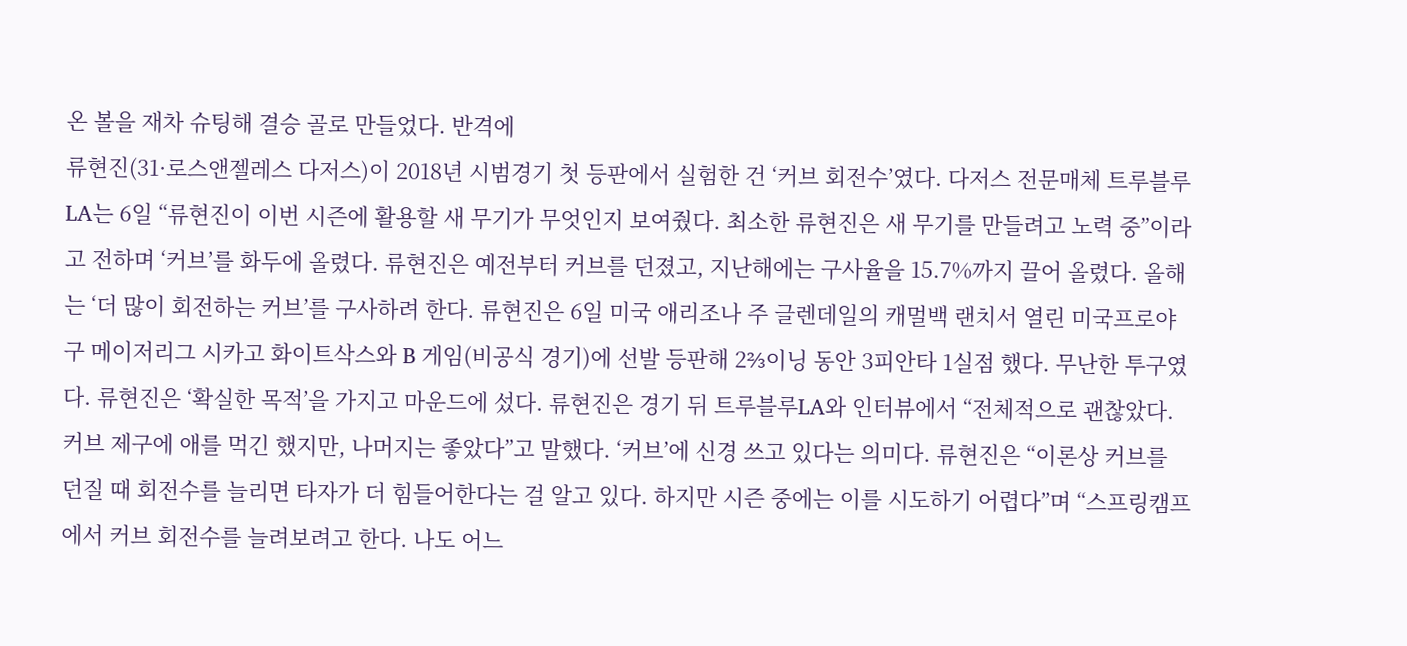온 볼을 재차 슈팅해 결승 골로 만들었다. 반격에
류현진(31·로스앤젤레스 다저스)이 2018년 시범경기 첫 등판에서 실험한 건 ‘커브 회전수’였다. 다저스 전문매체 트루블루LA는 6일 “류현진이 이번 시즌에 활용할 새 무기가 무엇인지 보여줬다. 최소한 류현진은 새 무기를 만들려고 노력 중”이라고 전하며 ‘커브’를 화두에 올렸다. 류현진은 예전부터 커브를 던졌고, 지난해에는 구사율을 15.7%까지 끌어 올렸다. 올해는 ‘더 많이 회전하는 커브’를 구사하려 한다. 류현진은 6일 미국 애리조나 주 글렌데일의 캐멀백 랜치서 열린 미국프로야구 메이저리그 시카고 화이트삭스와 B 게임(비공식 경기)에 선발 등판해 2⅔이닝 동안 3피안타 1실점 했다. 무난한 투구였다. 류현진은 ‘확실한 목적’을 가지고 마운드에 섰다. 류현진은 경기 뒤 트루블루LA와 인터뷰에서 “전체적으로 괜찮았다. 커브 제구에 애를 먹긴 했지만, 나머지는 좋았다”고 말했다. ‘커브’에 신경 쓰고 있다는 의미다. 류현진은 “이론상 커브를 던질 때 회전수를 늘리면 타자가 더 힘들어한다는 걸 알고 있다. 하지만 시즌 중에는 이를 시도하기 어렵다”며 “스프링캠프에서 커브 회전수를 늘려보려고 한다. 나도 어느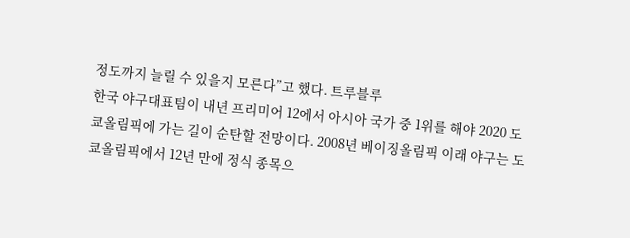정도까지 늘릴 수 있을지 모른다”고 했다. 트루블루
한국 야구대표팀이 내년 프리미어 12에서 아시아 국가 중 1위를 해야 2020 도쿄올림픽에 가는 길이 순탄할 전망이다. 2008년 베이징올림픽 이래 야구는 도쿄올림픽에서 12년 만에 정식 종목으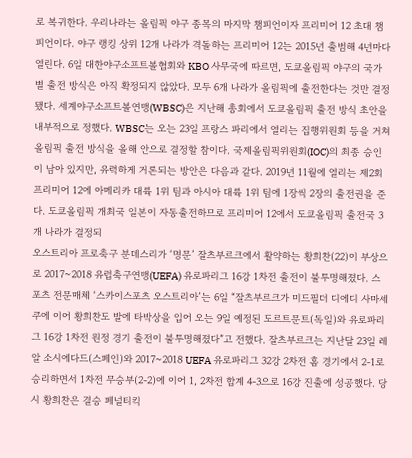로 복귀한다. 우리나라는 올림픽 야구 종목의 마지막 챔피언이자 프리미어 12 초대 챔피언이다. 야구 랭킹 상위 12개 나라가 격돌하는 프리미어 12는 2015년 출범해 4년마다 열린다. 6일 대한야구소프트볼협회와 KBO 사무국에 따르면, 도쿄올림픽 야구의 국가별 출전 방식은 아직 확정되지 않았다. 모두 6개 나라가 올림픽에 출전한다는 것만 결정됐다. 세계야구소프트볼연맹(WBSC)은 지난해 총회에서 도쿄올림픽 출전 방식 초안을 내부적으로 정했다. WBSC는 오는 23일 프랑스 파리에서 열리는 집행위원회 등을 거쳐 올림픽 출전 방식을 올해 안으로 결정할 참이다. 국제올림픽위원회(IOC)의 최종 승인이 남아 있지만, 유력하게 거론되는 방안은 다음과 같다. 2019년 11월에 열리는 제2회 프리미어 12에 아메리카 대륙 1위 팀과 아시아 대륙 1위 팀에 1장씩 2장의 출전권을 준다. 도쿄올림픽 개최국 일본이 자동출전하므로 프리미어 12에서 도쿄올림픽 출전국 3개 나라가 결정되
오스트리아 프로축구 분데스리가 ‘명문’ 잘츠부르크에서 활약하는 황희찬(22)이 부상으로 2017~2018 유럽축구연맹(UEFA) 유로파리그 16강 1차전 출전이 불투명해졌다. 스포츠 전문매체 ‘스카이스포츠 오스트리아’는 6일 “잘츠부르크가 미드필더 디에디 사마세쿠에 이어 황희찬도 발에 타박상을 입어 오는 9일 예정된 도르트문트(독일)와 유로파리그 16강 1차전 원정 경기 출전이 불투명해졌다”고 전했다. 잘츠부르크는 지난달 23일 레알 소시에다드(스페인)와 2017~2018 UEFA 유로파리그 32강 2차전 홈 경기에서 2-1로 승리하면서 1차전 무승부(2-2)에 이어 1, 2차전 합계 4-3으로 16강 진출에 성공했다. 당시 황희찬은 결승 페널티킥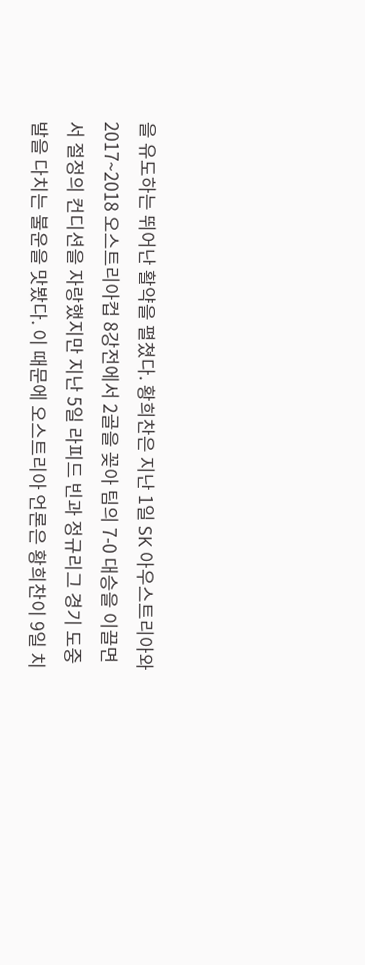을 유도하는 뛰어난 활약을 펼쳤다. 황희찬은 지난 1일 SK 아우스트리아와 2017~2018 오스트리아컵 8강전에서 2골을 꽂아 팀의 7-0 대승을 이끌면서 절정의 컨디션을 자랑했지만 지난 5일 라피드 빈과 정규리그 경기 도중 발을 다치는 불운을 맛봤다. 이 때문에 오스트리아 언론은 황희찬이 9일 치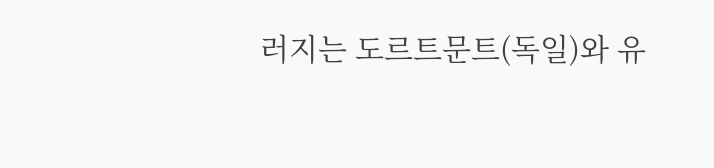러지는 도르트문트(독일)와 유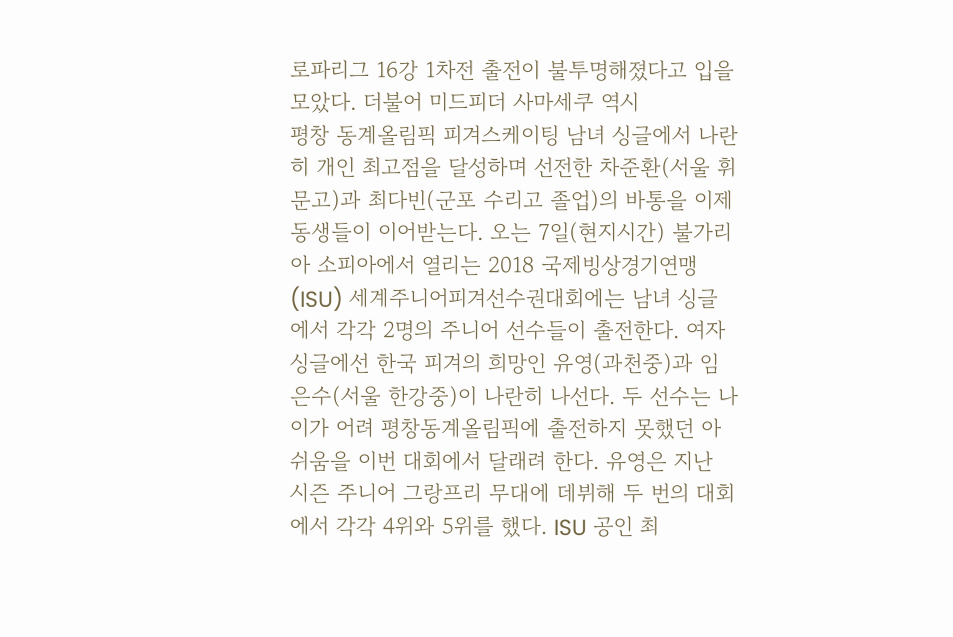로파리그 16강 1차전 출전이 불투명해졌다고 입을 모았다. 더불어 미드피더 사마세쿠 역시
평창 동계올림픽 피겨스케이팅 남녀 싱글에서 나란히 개인 최고점을 달성하며 선전한 차준환(서울 휘문고)과 최다빈(군포 수리고 졸업)의 바통을 이제 동생들이 이어받는다. 오는 7일(현지시간) 불가리아 소피아에서 열리는 2018 국제빙상경기연맹(ISU) 세계주니어피겨선수권대회에는 남녀 싱글에서 각각 2명의 주니어 선수들이 출전한다. 여자 싱글에선 한국 피겨의 희망인 유영(과천중)과 임은수(서울 한강중)이 나란히 나선다. 두 선수는 나이가 어려 평창동계올림픽에 출전하지 못했던 아쉬움을 이번 대회에서 달래려 한다. 유영은 지난 시즌 주니어 그랑프리 무대에 데뷔해 두 번의 대회에서 각각 4위와 5위를 했다. ISU 공인 최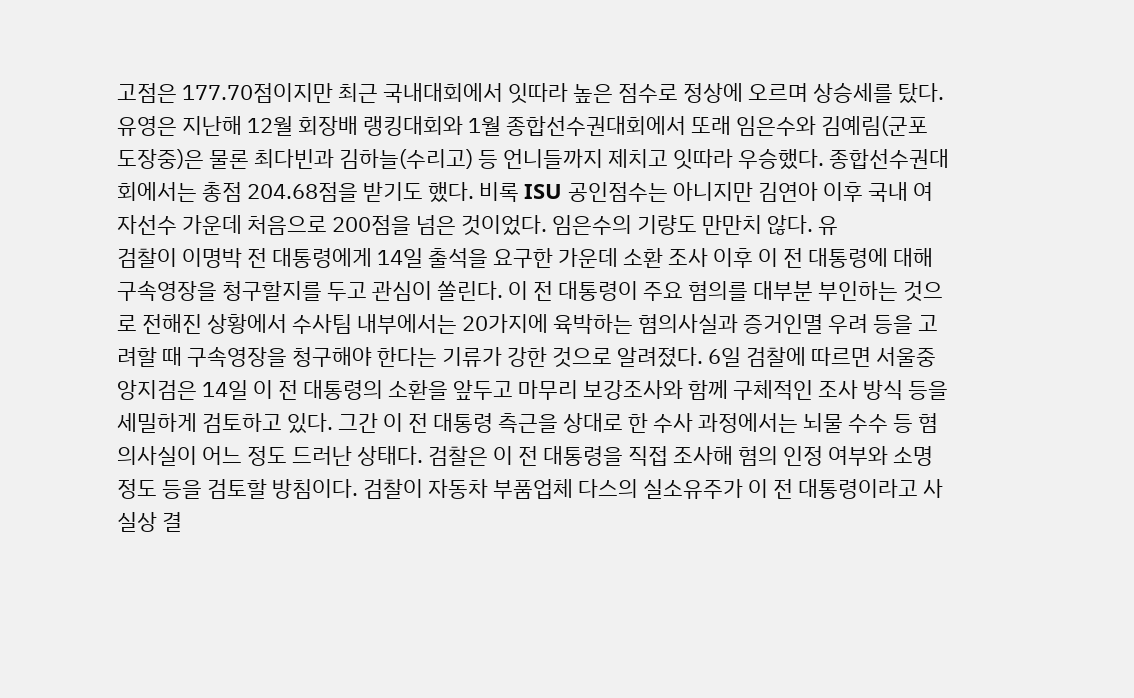고점은 177.70점이지만 최근 국내대회에서 잇따라 높은 점수로 정상에 오르며 상승세를 탔다. 유영은 지난해 12월 회장배 랭킹대회와 1월 종합선수권대회에서 또래 임은수와 김예림(군포 도장중)은 물론 최다빈과 김하늘(수리고) 등 언니들까지 제치고 잇따라 우승했다. 종합선수권대회에서는 총점 204.68점을 받기도 했다. 비록 ISU 공인점수는 아니지만 김연아 이후 국내 여자선수 가운데 처음으로 200점을 넘은 것이었다. 임은수의 기량도 만만치 않다. 유
검찰이 이명박 전 대통령에게 14일 출석을 요구한 가운데 소환 조사 이후 이 전 대통령에 대해 구속영장을 청구할지를 두고 관심이 쏠린다. 이 전 대통령이 주요 혐의를 대부분 부인하는 것으로 전해진 상황에서 수사팀 내부에서는 20가지에 육박하는 혐의사실과 증거인멸 우려 등을 고려할 때 구속영장을 청구해야 한다는 기류가 강한 것으로 알려졌다. 6일 검찰에 따르면 서울중앙지검은 14일 이 전 대통령의 소환을 앞두고 마무리 보강조사와 함께 구체적인 조사 방식 등을 세밀하게 검토하고 있다. 그간 이 전 대통령 측근을 상대로 한 수사 과정에서는 뇌물 수수 등 혐의사실이 어느 정도 드러난 상태다. 검찰은 이 전 대통령을 직접 조사해 혐의 인정 여부와 소명 정도 등을 검토할 방침이다. 검찰이 자동차 부품업체 다스의 실소유주가 이 전 대통령이라고 사실상 결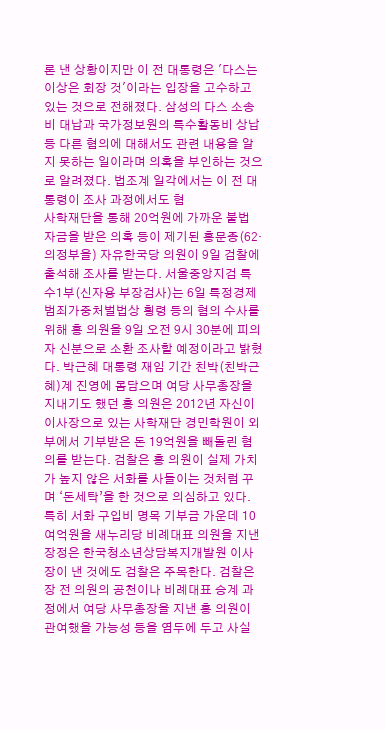론 낸 상황이지만 이 전 대통령은 '다스는 이상은 회장 것'이라는 입장을 고수하고 있는 것으로 전해졌다. 삼성의 다스 소송비 대납과 국가정보원의 특수활동비 상납 등 다른 혐의에 대해서도 관련 내용을 알지 못하는 일이라며 의혹을 부인하는 것으로 알려졌다. 법조계 일각에서는 이 전 대통령이 조사 과정에서도 혐
사학재단을 통해 20억원에 가까운 불법 자금을 받은 의혹 등이 제기된 홍문종(62·의정부을) 자유한국당 의원이 9일 검찰에 출석해 조사를 받는다. 서울중앙지검 특수1부(신자용 부장검사)는 6일 특정경제범죄가중처벌법상 횡령 등의 혐의 수사를 위해 홍 의원을 9일 오전 9시 30분에 피의자 신분으로 소환 조사할 예정이라고 밝혔다. 박근혜 대통령 재임 기간 친박(친박근혜)계 진영에 몸담으며 여당 사무총장을 지내기도 했던 홍 의원은 2012년 자신이 이사장으로 있는 사학재단 경민학원이 외부에서 기부받은 돈 19억원을 빼돌린 혐의를 받는다. 검찰은 홍 의원이 실제 가치가 높지 않은 서화를 사들이는 것처럼 꾸며 ‘돈세탁’을 한 것으로 의심하고 있다. 특히 서화 구입비 명목 기부금 가운데 10여억원을 새누리당 비례대표 의원을 지낸 장정은 한국청소년상담복지개발원 이사장이 낸 것에도 검찰은 주목한다. 검찰은 장 전 의원의 공천이나 비례대표 승계 과정에서 여당 사무총장을 지낸 홍 의원이 관여했을 가능성 등을 염두에 두고 사실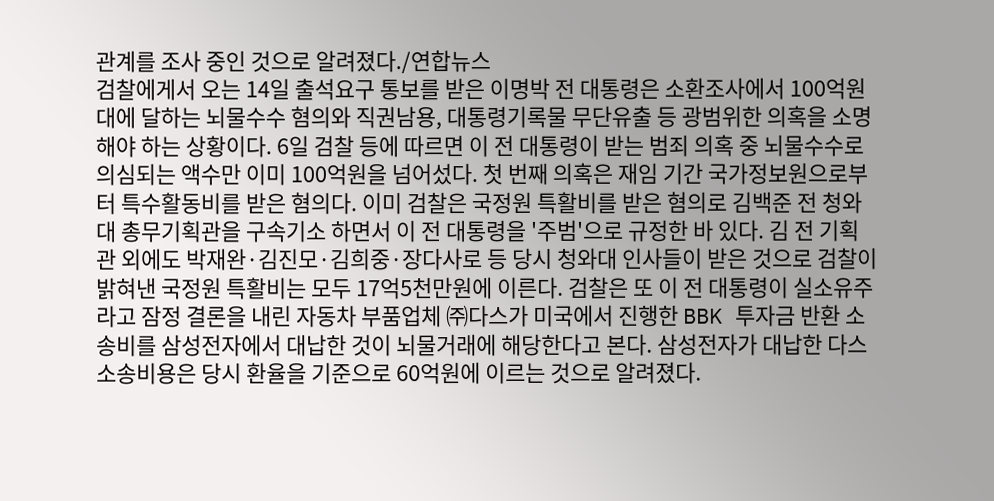관계를 조사 중인 것으로 알려졌다./연합뉴스
검찰에게서 오는 14일 출석요구 통보를 받은 이명박 전 대통령은 소환조사에서 100억원대에 달하는 뇌물수수 혐의와 직권남용, 대통령기록물 무단유출 등 광범위한 의혹을 소명해야 하는 상황이다. 6일 검찰 등에 따르면 이 전 대통령이 받는 범죄 의혹 중 뇌물수수로 의심되는 액수만 이미 100억원을 넘어섰다. 첫 번째 의혹은 재임 기간 국가정보원으로부터 특수활동비를 받은 혐의다. 이미 검찰은 국정원 특활비를 받은 혐의로 김백준 전 청와대 총무기획관을 구속기소 하면서 이 전 대통령을 '주범'으로 규정한 바 있다. 김 전 기획관 외에도 박재완·김진모·김희중·장다사로 등 당시 청와대 인사들이 받은 것으로 검찰이 밝혀낸 국정원 특활비는 모두 17억5천만원에 이른다. 검찰은 또 이 전 대통령이 실소유주라고 잠정 결론을 내린 자동차 부품업체 ㈜다스가 미국에서 진행한 BBK 투자금 반환 소송비를 삼성전자에서 대납한 것이 뇌물거래에 해당한다고 본다. 삼성전자가 대납한 다스 소송비용은 당시 환율을 기준으로 60억원에 이르는 것으로 알려졌다.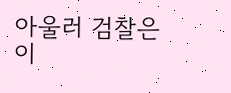아울러 검찰은 이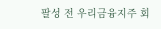팔성 전 우리금융지주 회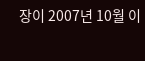장이 2007년 10월 이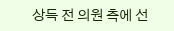상득 전 의원 측에 선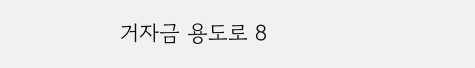거자금 용도로 8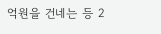억원을 건네는 등 2